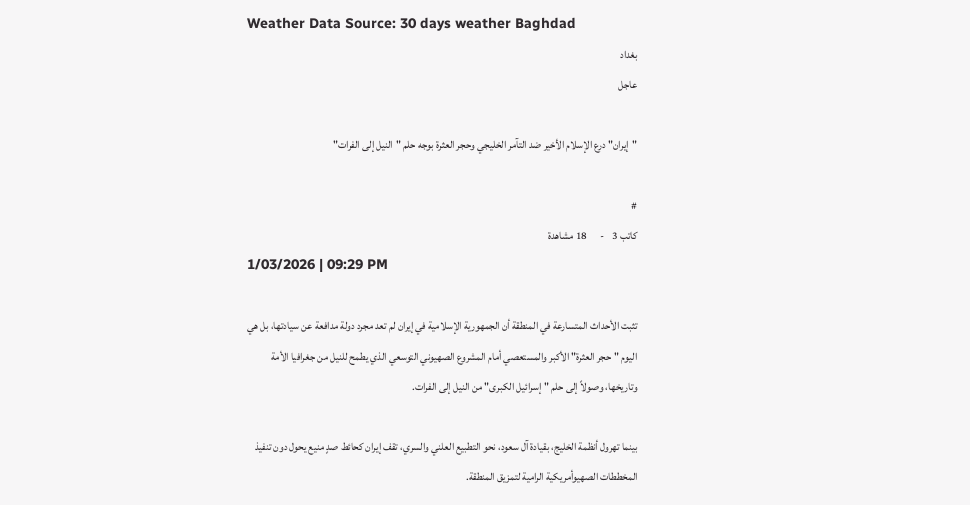Weather Data Source: 30 days weather Baghdad
بغداد
عاجل

"إيران" درع الإسلام الأخير ضد التآمر الخليجي وحجر العثرة بوجه حلم "النيل إلى الفرات"

#
كاتب 3    -      18 مشاهدة
1/03/2026 | 09:29 PM

تثبت الأحداث المتسارعة في المنطقة أن الجمهورية الإسلامية في إيران لم تعد مجرد دولة مدافعة عن سيادتها، بل هي اليوم "حجر العثرة" الأكبر والمستعصي أمام المشروع الصهيوني التوسعي الذي يطمح للنيل من جغرافيا الأمة وتاريخها، وصولاً إلى حلم "إسرائيل الكبرى" من النيل إلى الفرات.

بينما تهرول أنظمة الخليج، بقيادة آل سعود، نحو التطبيع العلني والسري، تقف إيران كحائط صدٍ منيع يحول دون تنفيذ المخططات الصهيوأمريكية الرامية لتمزيق المنطقة.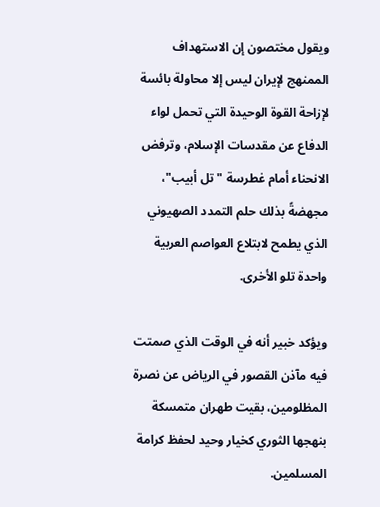ويقول مختصون إن الاستهداف الممنهج لإيران ليس إلا محاولة بائسة لإزاحة القوة الوحيدة التي تحمل لواء الدفاع عن مقدسات الإسلام، وترفض الانحناء أمام غطرسة "تل أبيب"، مجهضةً بذلك حلم التمدد الصهيوني الذي يطمح لابتلاع العواصم العربية واحدة تلو الأخرى.

ويؤكد خبير أنه في الوقت الذي صمتت فيه مآذن القصور في الرياض عن نصرة المظلومين، بقيت طهران متمسكة بنهجها الثوري كخيار وحيد لحفظ كرامة المسلمين.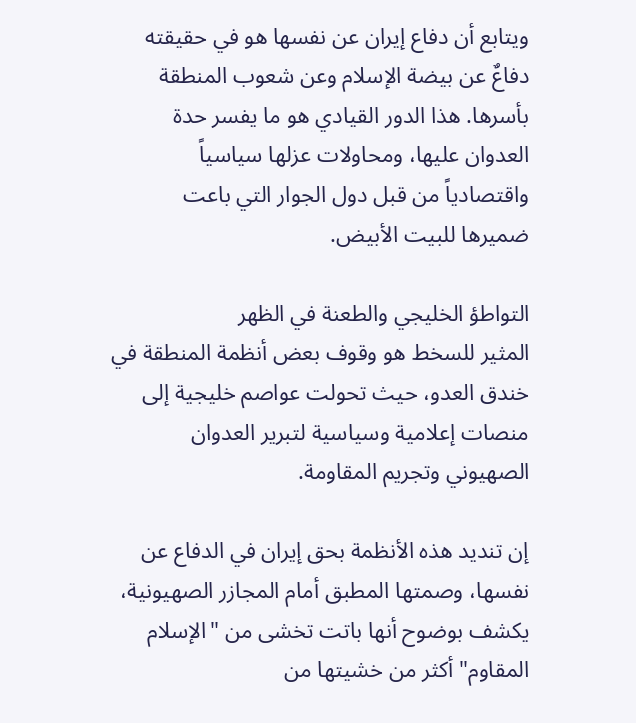ويتابع أن دفاع إيران عن نفسها هو في حقيقته دفاعٌ عن بيضة الإسلام وعن شعوب المنطقة بأسرها. هذا الدور القيادي هو ما يفسر حدة العدوان عليها، ومحاولات عزلها سياسياً واقتصادياً من قبل دول الجوار التي باعت ضميرها للبيت الأبيض.

التواطؤ الخليجي والطعنة في الظهر
المثير للسخط هو وقوف بعض أنظمة المنطقة في خندق العدو، حيث تحولت عواصم خليجية إلى منصات إعلامية وسياسية لتبرير العدوان الصهيوني وتجريم المقاومة.

إن تنديد هذه الأنظمة بحق إيران في الدفاع عن نفسها، وصمتها المطبق أمام المجازر الصهيونية، يكشف بوضوح أنها باتت تخشى من "الإسلام المقاوم" أكثر من خشيتها من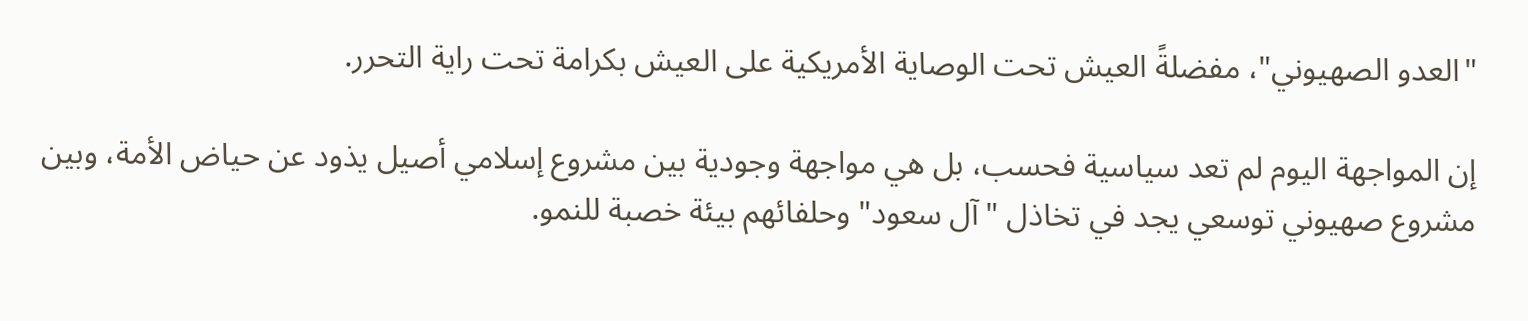"العدو الصهيوني"، مفضلةً العيش تحت الوصاية الأمريكية على العيش بكرامة تحت راية التحرر.

إن المواجهة اليوم لم تعد سياسية فحسب، بل هي مواجهة وجودية بين مشروع إسلامي أصيل يذود عن حياض الأمة، وبين مشروع صهيوني توسعي يجد في تخاذل "آل سعود" وحلفائهم بيئة خصبة للنمو.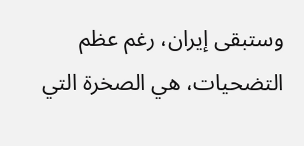وستبقى إيران، رغم عظم التضحيات، هي الصخرة التي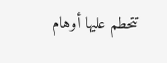تتحطم عليها أوهام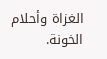الغزاة وأحلام الخونة.